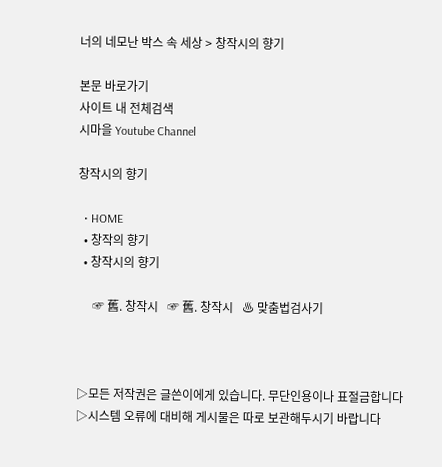너의 네모난 박스 속 세상 > 창작시의 향기

본문 바로가기
사이트 내 전체검색
시마을 Youtube Channel

창작시의 향기

  • HOME
  • 창작의 향기
  • 창작시의 향기

     ☞ 舊. 창작시   ☞ 舊. 창작시   ♨ 맞춤법검사기



▷모든 저작권은 글쓴이에게 있습니다. 무단인용이나 표절금합니다
▷시스템 오류에 대비해 게시물은 따로 보관해두시기 바랍니다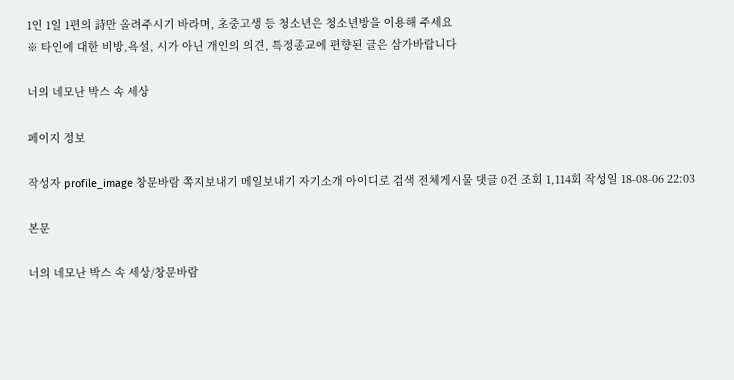1인 1일 1편의 詩만 올려주시기 바라며, 초중고생 등 청소년은 청소년방을 이용해 주세요
※ 타인에 대한 비방,욕설, 시가 아닌 개인의 의견, 특정종교에 편향된 글은 삼가바랍니다

너의 네모난 박스 속 세상

페이지 정보

작성자 profile_image 창문바람 쪽지보내기 메일보내기 자기소개 아이디로 검색 전체게시물 댓글 0건 조회 1,114회 작성일 18-08-06 22:03

본문

너의 네모난 박스 속 세상/창문바람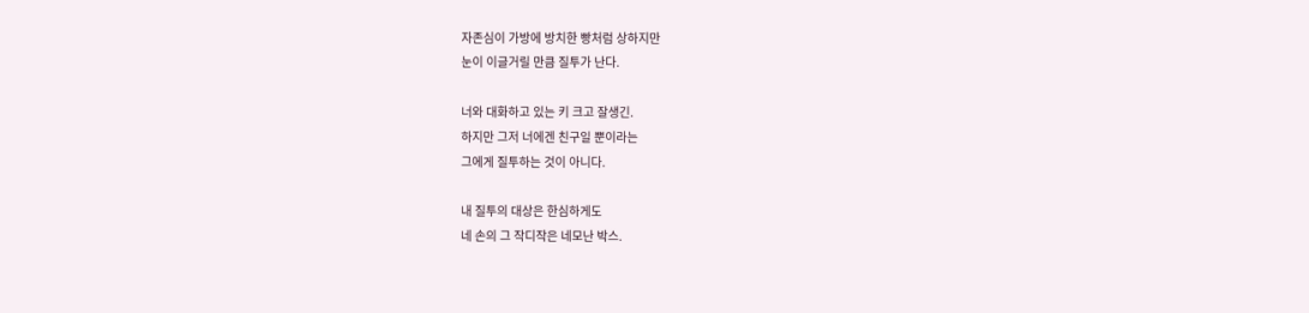자존심이 가방에 방치한 빵처럼 상하지만
눈이 이글거릴 만큼 질투가 난다.

너와 대화하고 있는 키 크고 잘생긴.
하지만 그저 너에겐 친구일 뿐이라는
그에게 질투하는 것이 아니다.

내 질투의 대상은 한심하게도
네 손의 그 작디작은 네모난 박스.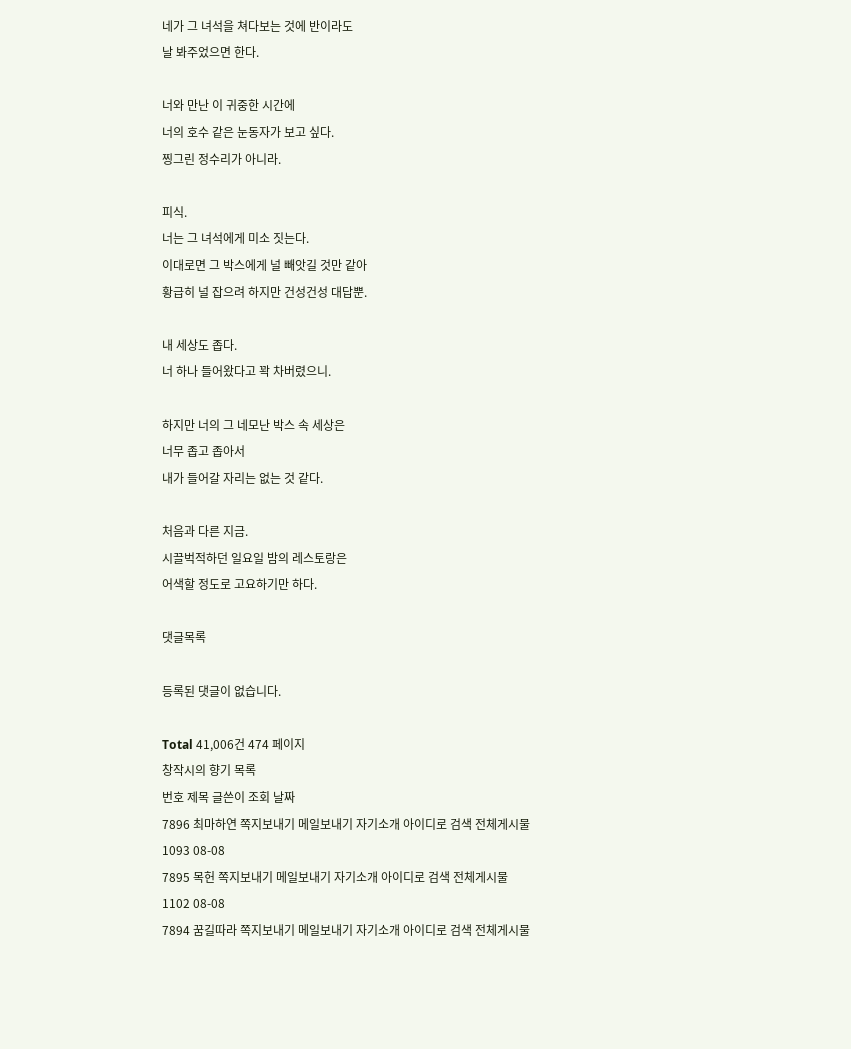네가 그 녀석을 쳐다보는 것에 반이라도
날 봐주었으면 한다.

너와 만난 이 귀중한 시간에
너의 호수 같은 눈동자가 보고 싶다.
찡그린 정수리가 아니라.

피식.
너는 그 녀석에게 미소 짓는다.
이대로면 그 박스에게 널 빼앗길 것만 같아
황급히 널 잡으려 하지만 건성건성 대답뿐.

내 세상도 좁다.
너 하나 들어왔다고 꽉 차버렸으니.

하지만 너의 그 네모난 박스 속 세상은
너무 좁고 좁아서
내가 들어갈 자리는 없는 것 같다.

처음과 다른 지금.
시끌벅적하던 일요일 밤의 레스토랑은
어색할 정도로 고요하기만 하다.

댓글목록

등록된 댓글이 없습니다.

Total 41,006건 474 페이지
창작시의 향기 목록
번호 제목 글쓴이 조회 날짜
7896 최마하연 쪽지보내기 메일보내기 자기소개 아이디로 검색 전체게시물 1093 08-08
7895 목헌 쪽지보내기 메일보내기 자기소개 아이디로 검색 전체게시물 1102 08-08
7894 꿈길따라 쪽지보내기 메일보내기 자기소개 아이디로 검색 전체게시물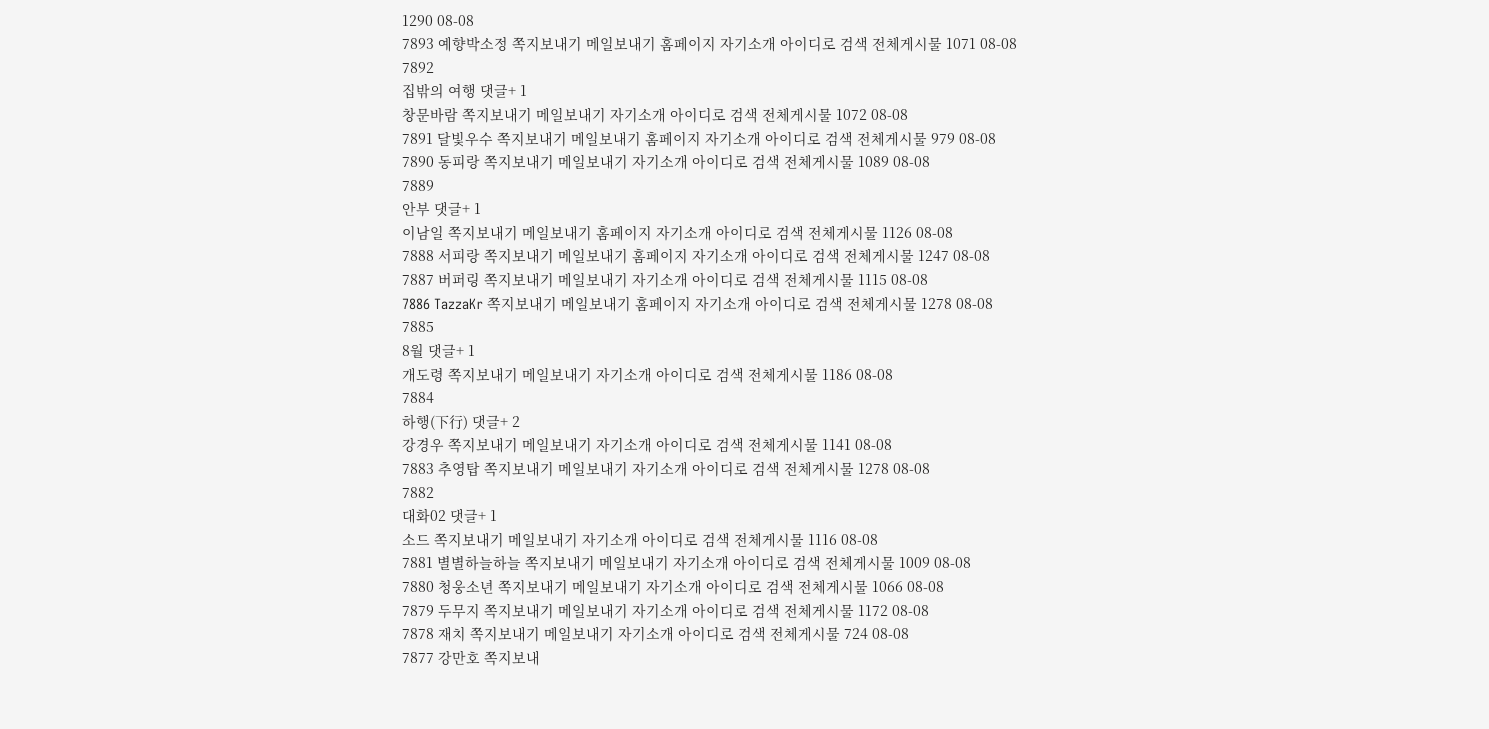1290 08-08
7893 예향박소정 쪽지보내기 메일보내기 홈페이지 자기소개 아이디로 검색 전체게시물 1071 08-08
7892
집밖의 여행 댓글+ 1
창문바람 쪽지보내기 메일보내기 자기소개 아이디로 검색 전체게시물 1072 08-08
7891 달빛우수 쪽지보내기 메일보내기 홈페이지 자기소개 아이디로 검색 전체게시물 979 08-08
7890 동피랑 쪽지보내기 메일보내기 자기소개 아이디로 검색 전체게시물 1089 08-08
7889
안부 댓글+ 1
이남일 쪽지보내기 메일보내기 홈페이지 자기소개 아이디로 검색 전체게시물 1126 08-08
7888 서피랑 쪽지보내기 메일보내기 홈페이지 자기소개 아이디로 검색 전체게시물 1247 08-08
7887 버퍼링 쪽지보내기 메일보내기 자기소개 아이디로 검색 전체게시물 1115 08-08
7886 TazzaKr 쪽지보내기 메일보내기 홈페이지 자기소개 아이디로 검색 전체게시물 1278 08-08
7885
8월 댓글+ 1
개도령 쪽지보내기 메일보내기 자기소개 아이디로 검색 전체게시물 1186 08-08
7884
하행(下行) 댓글+ 2
강경우 쪽지보내기 메일보내기 자기소개 아이디로 검색 전체게시물 1141 08-08
7883 추영탑 쪽지보내기 메일보내기 자기소개 아이디로 검색 전체게시물 1278 08-08
7882
대화02 댓글+ 1
소드 쪽지보내기 메일보내기 자기소개 아이디로 검색 전체게시물 1116 08-08
7881 별별하늘하늘 쪽지보내기 메일보내기 자기소개 아이디로 검색 전체게시물 1009 08-08
7880 청웅소년 쪽지보내기 메일보내기 자기소개 아이디로 검색 전체게시물 1066 08-08
7879 두무지 쪽지보내기 메일보내기 자기소개 아이디로 검색 전체게시물 1172 08-08
7878 재치 쪽지보내기 메일보내기 자기소개 아이디로 검색 전체게시물 724 08-08
7877 강만호 쪽지보내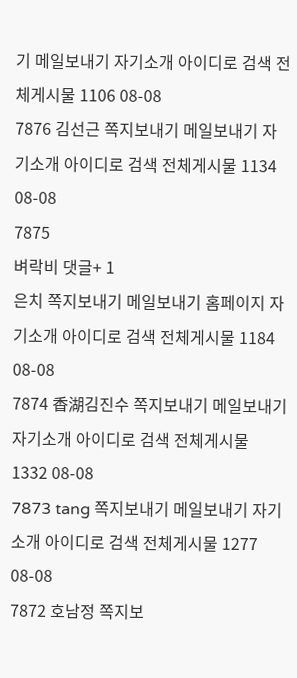기 메일보내기 자기소개 아이디로 검색 전체게시물 1106 08-08
7876 김선근 쪽지보내기 메일보내기 자기소개 아이디로 검색 전체게시물 1134 08-08
7875
벼락비 댓글+ 1
은치 쪽지보내기 메일보내기 홈페이지 자기소개 아이디로 검색 전체게시물 1184 08-08
7874 香湖김진수 쪽지보내기 메일보내기 자기소개 아이디로 검색 전체게시물 1332 08-08
7873 tang 쪽지보내기 메일보내기 자기소개 아이디로 검색 전체게시물 1277 08-08
7872 호남정 쪽지보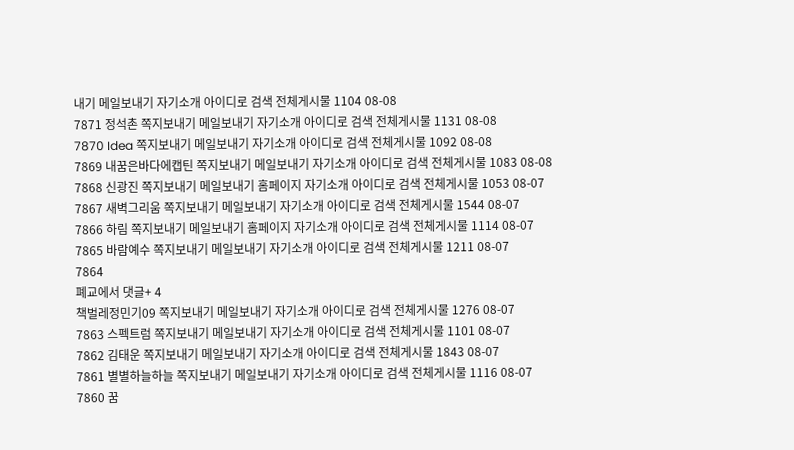내기 메일보내기 자기소개 아이디로 검색 전체게시물 1104 08-08
7871 정석촌 쪽지보내기 메일보내기 자기소개 아이디로 검색 전체게시물 1131 08-08
7870 Idea 쪽지보내기 메일보내기 자기소개 아이디로 검색 전체게시물 1092 08-08
7869 내꿈은바다에캡틴 쪽지보내기 메일보내기 자기소개 아이디로 검색 전체게시물 1083 08-08
7868 신광진 쪽지보내기 메일보내기 홈페이지 자기소개 아이디로 검색 전체게시물 1053 08-07
7867 새벽그리움 쪽지보내기 메일보내기 자기소개 아이디로 검색 전체게시물 1544 08-07
7866 하림 쪽지보내기 메일보내기 홈페이지 자기소개 아이디로 검색 전체게시물 1114 08-07
7865 바람예수 쪽지보내기 메일보내기 자기소개 아이디로 검색 전체게시물 1211 08-07
7864
폐교에서 댓글+ 4
책벌레정민기09 쪽지보내기 메일보내기 자기소개 아이디로 검색 전체게시물 1276 08-07
7863 스펙트럼 쪽지보내기 메일보내기 자기소개 아이디로 검색 전체게시물 1101 08-07
7862 김태운 쪽지보내기 메일보내기 자기소개 아이디로 검색 전체게시물 1843 08-07
7861 별별하늘하늘 쪽지보내기 메일보내기 자기소개 아이디로 검색 전체게시물 1116 08-07
7860 꿈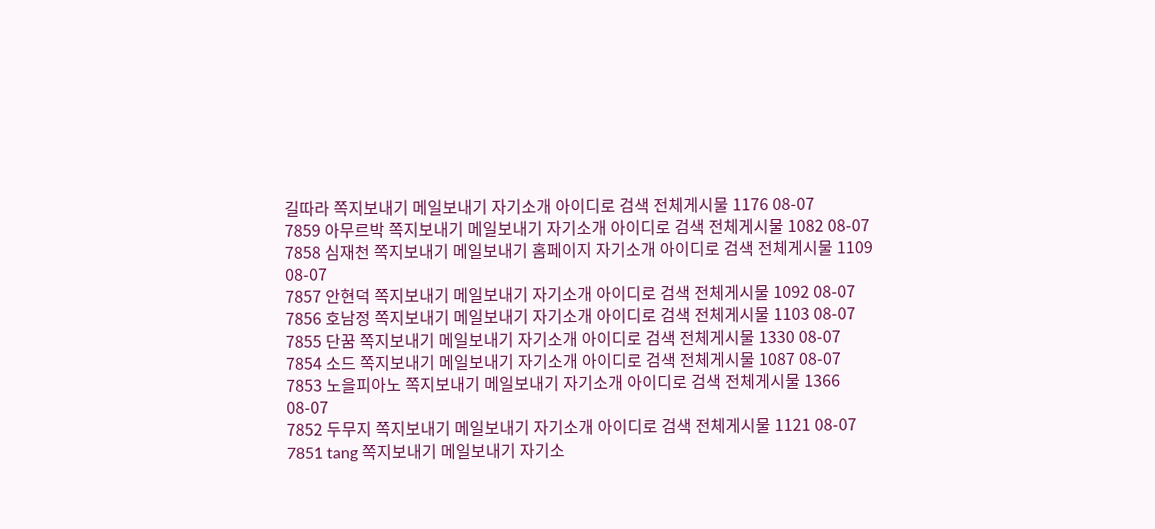길따라 쪽지보내기 메일보내기 자기소개 아이디로 검색 전체게시물 1176 08-07
7859 아무르박 쪽지보내기 메일보내기 자기소개 아이디로 검색 전체게시물 1082 08-07
7858 심재천 쪽지보내기 메일보내기 홈페이지 자기소개 아이디로 검색 전체게시물 1109 08-07
7857 안현덕 쪽지보내기 메일보내기 자기소개 아이디로 검색 전체게시물 1092 08-07
7856 호남정 쪽지보내기 메일보내기 자기소개 아이디로 검색 전체게시물 1103 08-07
7855 단꿈 쪽지보내기 메일보내기 자기소개 아이디로 검색 전체게시물 1330 08-07
7854 소드 쪽지보내기 메일보내기 자기소개 아이디로 검색 전체게시물 1087 08-07
7853 노을피아노 쪽지보내기 메일보내기 자기소개 아이디로 검색 전체게시물 1366 08-07
7852 두무지 쪽지보내기 메일보내기 자기소개 아이디로 검색 전체게시물 1121 08-07
7851 tang 쪽지보내기 메일보내기 자기소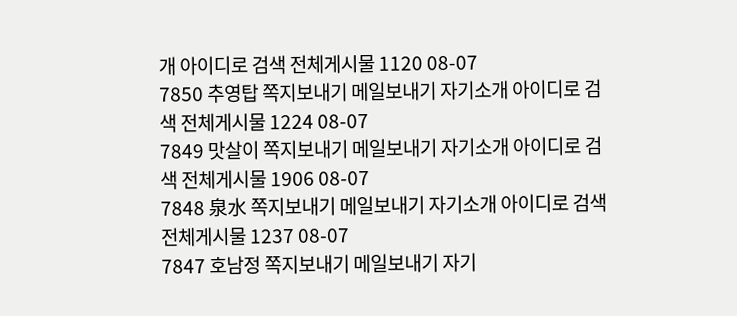개 아이디로 검색 전체게시물 1120 08-07
7850 추영탑 쪽지보내기 메일보내기 자기소개 아이디로 검색 전체게시물 1224 08-07
7849 맛살이 쪽지보내기 메일보내기 자기소개 아이디로 검색 전체게시물 1906 08-07
7848 泉水 쪽지보내기 메일보내기 자기소개 아이디로 검색 전체게시물 1237 08-07
7847 호남정 쪽지보내기 메일보내기 자기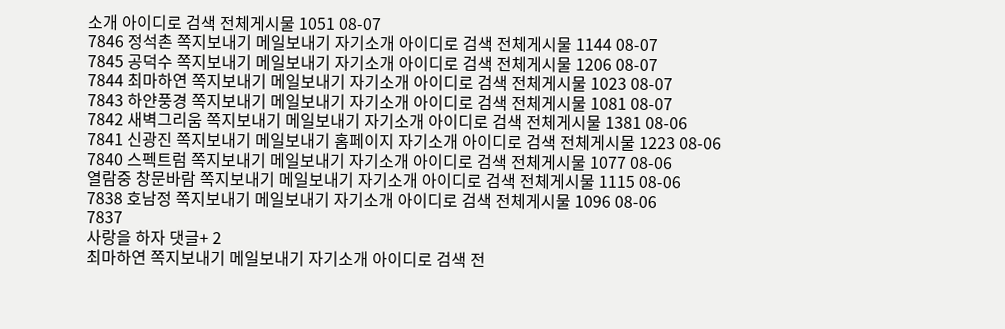소개 아이디로 검색 전체게시물 1051 08-07
7846 정석촌 쪽지보내기 메일보내기 자기소개 아이디로 검색 전체게시물 1144 08-07
7845 공덕수 쪽지보내기 메일보내기 자기소개 아이디로 검색 전체게시물 1206 08-07
7844 최마하연 쪽지보내기 메일보내기 자기소개 아이디로 검색 전체게시물 1023 08-07
7843 하얀풍경 쪽지보내기 메일보내기 자기소개 아이디로 검색 전체게시물 1081 08-07
7842 새벽그리움 쪽지보내기 메일보내기 자기소개 아이디로 검색 전체게시물 1381 08-06
7841 신광진 쪽지보내기 메일보내기 홈페이지 자기소개 아이디로 검색 전체게시물 1223 08-06
7840 스펙트럼 쪽지보내기 메일보내기 자기소개 아이디로 검색 전체게시물 1077 08-06
열람중 창문바람 쪽지보내기 메일보내기 자기소개 아이디로 검색 전체게시물 1115 08-06
7838 호남정 쪽지보내기 메일보내기 자기소개 아이디로 검색 전체게시물 1096 08-06
7837
사랑을 하자 댓글+ 2
최마하연 쪽지보내기 메일보내기 자기소개 아이디로 검색 전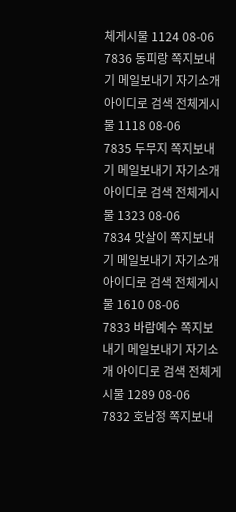체게시물 1124 08-06
7836 동피랑 쪽지보내기 메일보내기 자기소개 아이디로 검색 전체게시물 1118 08-06
7835 두무지 쪽지보내기 메일보내기 자기소개 아이디로 검색 전체게시물 1323 08-06
7834 맛살이 쪽지보내기 메일보내기 자기소개 아이디로 검색 전체게시물 1610 08-06
7833 바람예수 쪽지보내기 메일보내기 자기소개 아이디로 검색 전체게시물 1289 08-06
7832 호남정 쪽지보내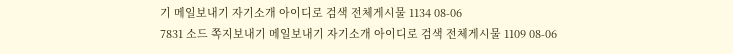기 메일보내기 자기소개 아이디로 검색 전체게시물 1134 08-06
7831 소드 쪽지보내기 메일보내기 자기소개 아이디로 검색 전체게시물 1109 08-06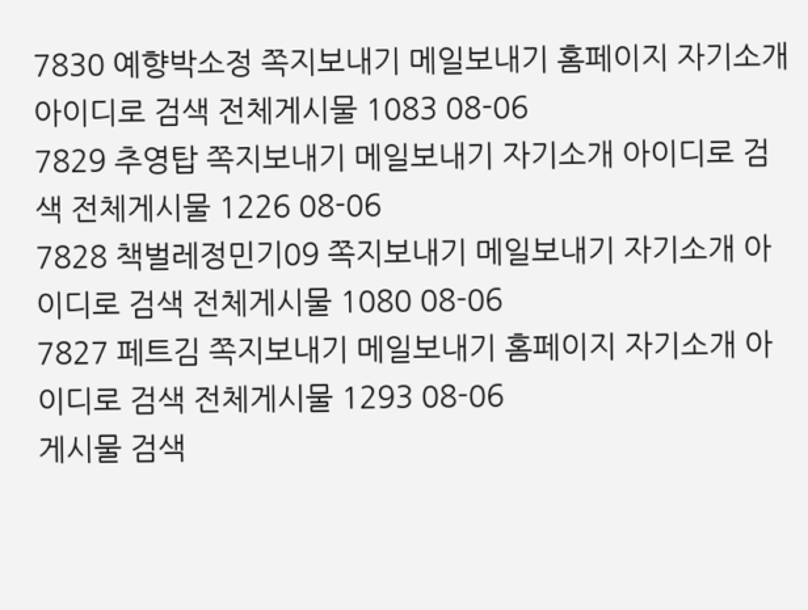7830 예향박소정 쪽지보내기 메일보내기 홈페이지 자기소개 아이디로 검색 전체게시물 1083 08-06
7829 추영탑 쪽지보내기 메일보내기 자기소개 아이디로 검색 전체게시물 1226 08-06
7828 책벌레정민기09 쪽지보내기 메일보내기 자기소개 아이디로 검색 전체게시물 1080 08-06
7827 페트김 쪽지보내기 메일보내기 홈페이지 자기소개 아이디로 검색 전체게시물 1293 08-06
게시물 검색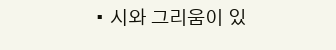• 시와 그리움이 있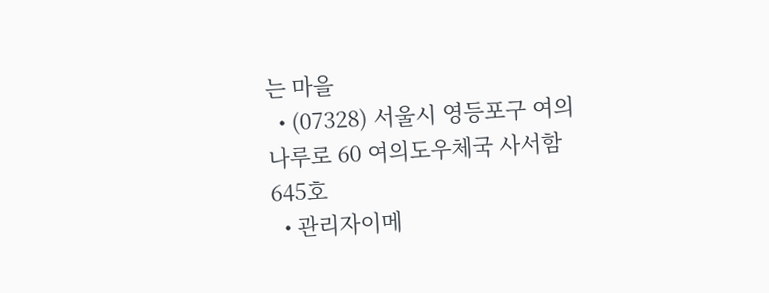는 마을
  • (07328) 서울시 영등포구 여의나루로 60 여의도우체국 사서함 645호
  • 관리자이메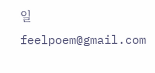일 feelpoem@gmail.com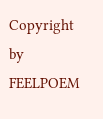Copyright by FEELPOEM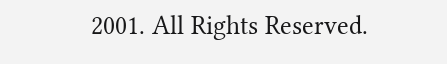2001. All Rights Reserved.